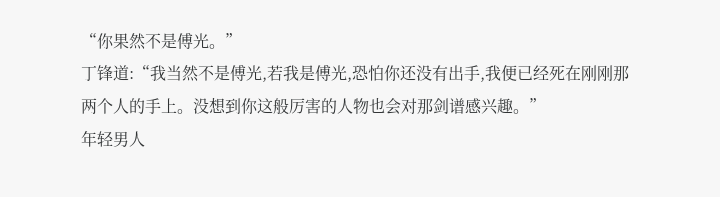“你果然不是傅光。”
丁锋道:“我当然不是傅光,若我是傅光,恐怕你还没有出手,我便已经死在刚刚那两个人的手上。没想到你这般厉害的人物也会对那剑谱感兴趣。”
年轻男人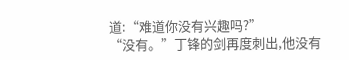道:“难道你没有兴趣吗?”
“没有。”丁锋的剑再度刺出,他没有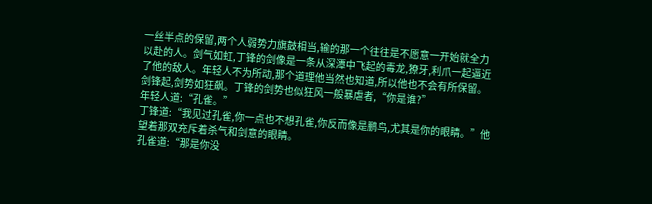一丝半点的保留,两个人弱势力旗鼓相当,输的那一个往往是不愿意一开始就全力以赴的人。剑气如虹,丁锋的剑像是一条从深潭中飞起的毒龙,獠牙,利爪一起逼近了他的敌人。年轻人不为所动,那个道理他当然也知道,所以他也不会有所保留。剑锋起,剑势如狂飙。丁锋的剑势也似狂风一般暴虐者,“你是谁?”
年轻人道:“孔雀。”
丁锋道:“我见过孔雀,你一点也不想孔雀,你反而像是鹏鸟,尤其是你的眼睛。”他望着那双充斥着杀气和剑意的眼睛。
孔雀道:“那是你没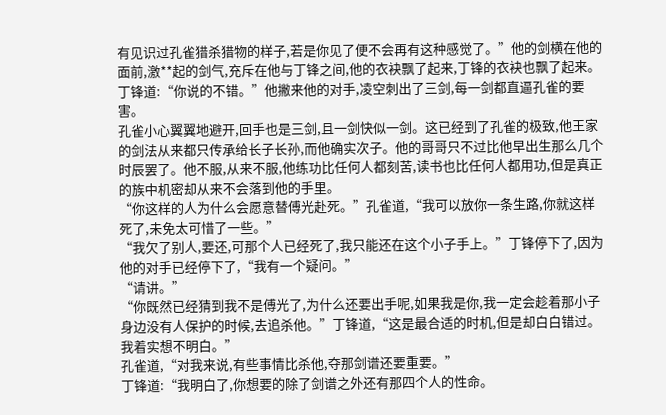有见识过孔雀猎杀猎物的样子,若是你见了便不会再有这种感觉了。”他的剑横在他的面前,激**起的剑气,充斥在他与丁锋之间,他的衣袂飘了起来,丁锋的衣袂也飘了起来。
丁锋道:“你说的不错。”他撇来他的对手,凌空刺出了三剑,每一剑都直逼孔雀的要害。
孔雀小心翼翼地避开,回手也是三剑,且一剑快似一剑。这已经到了孔雀的极致,他王家的剑法从来都只传承给长子长孙,而他确实次子。他的哥哥只不过比他早出生那么几个时辰罢了。他不服,从来不服,他练功比任何人都刻苦,读书也比任何人都用功,但是真正的族中机密却从来不会落到他的手里。
“你这样的人为什么会愿意替傅光赴死。”孔雀道,“我可以放你一条生路,你就这样死了,未免太可惜了一些。”
“我欠了别人,要还,可那个人已经死了,我只能还在这个小子手上。”丁锋停下了,因为他的对手已经停下了,“我有一个疑问。”
“请讲。”
“你既然已经猜到我不是傅光了,为什么还要出手呢,如果我是你,我一定会趁着那小子身边没有人保护的时候,去追杀他。”丁锋道,“这是最合适的时机,但是却白白错过。我着实想不明白。”
孔雀道,“对我来说,有些事情比杀他,夺那剑谱还要重要。”
丁锋道:“我明白了,你想要的除了剑谱之外还有那四个人的性命。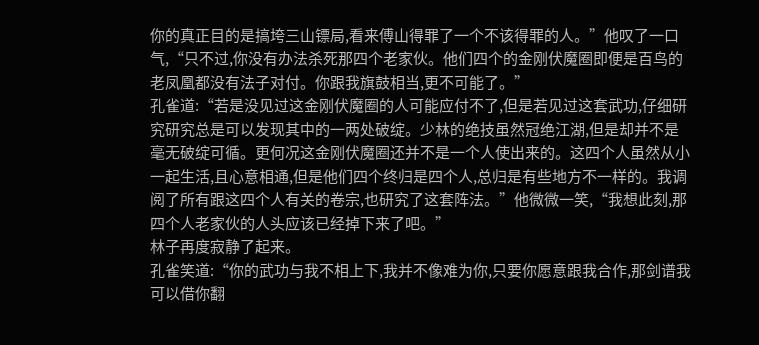你的真正目的是搞垮三山镖局,看来傅山得罪了一个不该得罪的人。”他叹了一口气,“只不过,你没有办法杀死那四个老家伙。他们四个的金刚伏魔圈即便是百鸟的老凤凰都没有法子对付。你跟我旗鼓相当,更不可能了。”
孔雀道:“若是没见过这金刚伏魔圈的人可能应付不了,但是若见过这套武功,仔细研究研究总是可以发现其中的一两处破绽。少林的绝技虽然冠绝江湖,但是却并不是毫无破绽可循。更何况这金刚伏魔圈还并不是一个人使出来的。这四个人虽然从小一起生活,且心意相通,但是他们四个终归是四个人,总归是有些地方不一样的。我调阅了所有跟这四个人有关的卷宗,也研究了这套阵法。”他微微一笑,“我想此刻,那四个人老家伙的人头应该已经掉下来了吧。”
林子再度寂静了起来。
孔雀笑道:“你的武功与我不相上下,我并不像难为你,只要你愿意跟我合作,那剑谱我可以借你翻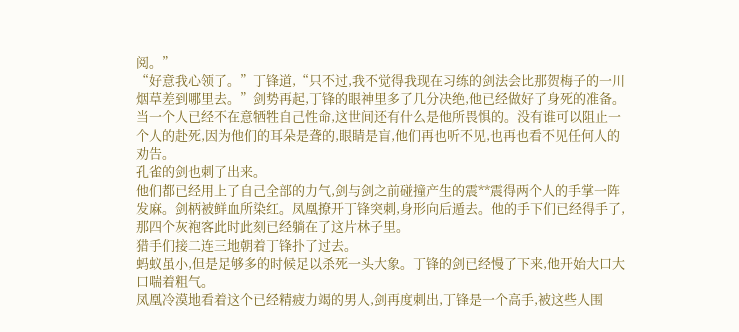阅。”
“好意我心领了。”丁锋道,“只不过,我不觉得我现在习练的剑法会比那贺梅子的一川烟草差到哪里去。”剑势再起,丁锋的眼神里多了几分决绝,他已经做好了身死的准备。当一个人已经不在意牺牲自己性命,这世间还有什么是他所畏惧的。没有谁可以阻止一个人的赴死,因为他们的耳朵是聋的,眼睛是盲,他们再也听不见,也再也看不见任何人的劝告。
孔雀的剑也刺了出来。
他们都已经用上了自己全部的力气,剑与剑之前碰撞产生的震**震得两个人的手掌一阵发麻。剑柄被鲜血所染红。凤凰撩开丁锋突刺,身形向后遁去。他的手下们已经得手了,那四个灰袍客此时此刻已经躺在了这片林子里。
猎手们接二连三地朝着丁锋扑了过去。
蚂蚁虽小,但是足够多的时候足以杀死一头大象。丁锋的剑已经慢了下来,他开始大口大口喘着粗气。
凤凰冷漠地看着这个已经精疲力竭的男人,剑再度刺出,丁锋是一个高手,被这些人围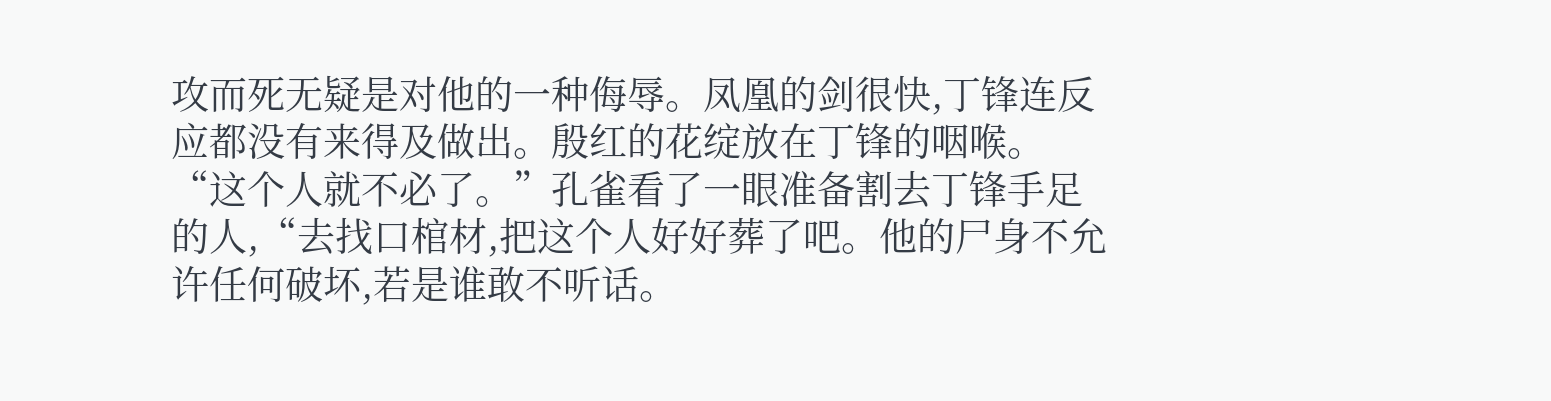攻而死无疑是对他的一种侮辱。凤凰的剑很快,丁锋连反应都没有来得及做出。殷红的花绽放在丁锋的咽喉。
“这个人就不必了。”孔雀看了一眼准备割去丁锋手足的人,“去找口棺材,把这个人好好葬了吧。他的尸身不允许任何破坏,若是谁敢不听话。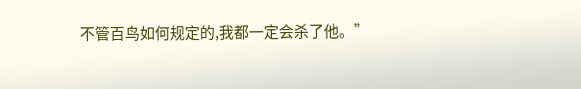不管百鸟如何规定的,我都一定会杀了他。”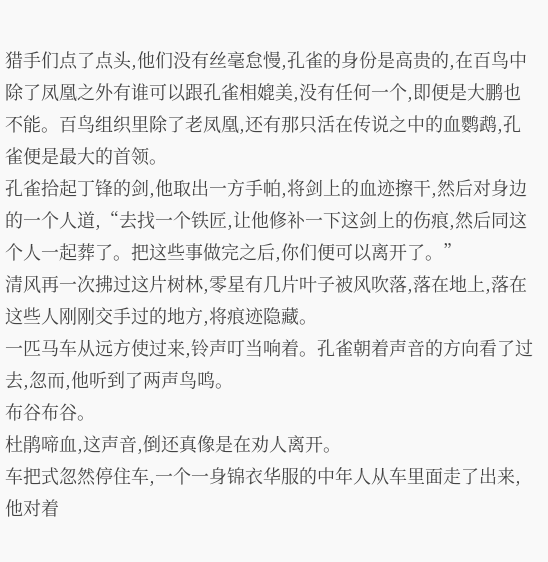猎手们点了点头,他们没有丝毫怠慢,孔雀的身份是高贵的,在百鸟中除了凤凰之外有谁可以跟孔雀相媲美,没有任何一个,即便是大鹏也不能。百鸟组织里除了老凤凰,还有那只活在传说之中的血鹦鹉,孔雀便是最大的首领。
孔雀拾起丁锋的剑,他取出一方手帕,将剑上的血迹擦干,然后对身边的一个人道,“去找一个铁匠,让他修补一下这剑上的伤痕,然后同这个人一起葬了。把这些事做完之后,你们便可以离开了。”
清风再一次拂过这片树林,零星有几片叶子被风吹落,落在地上,落在这些人刚刚交手过的地方,将痕迹隐藏。
一匹马车从远方使过来,铃声叮当响着。孔雀朝着声音的方向看了过去,忽而,他听到了两声鸟鸣。
布谷布谷。
杜鹃啼血,这声音,倒还真像是在劝人离开。
车把式忽然停住车,一个一身锦衣华服的中年人从车里面走了出来,他对着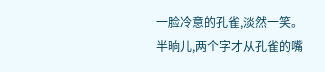一脸冷意的孔雀,淡然一笑。
半晌儿,两个字才从孔雀的嘴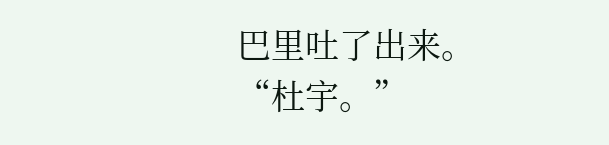巴里吐了出来。
“杜宇。”